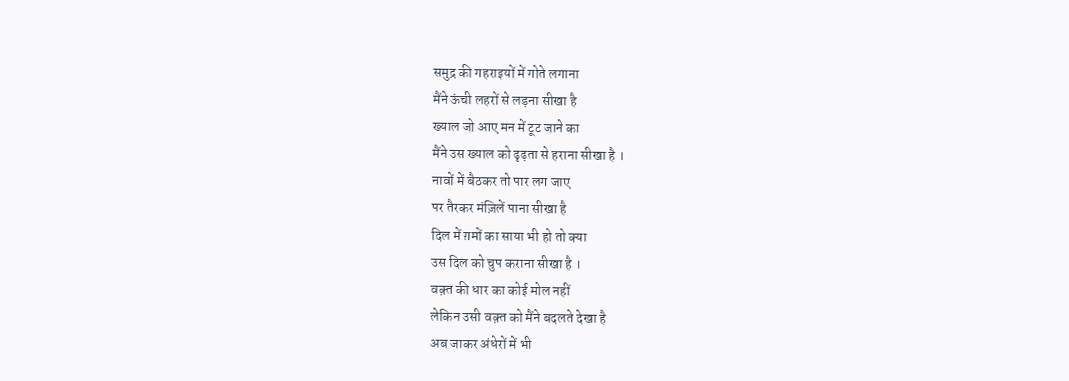समुद्र की गहराइयों में गोते लगाना
मैंने ऊंची लहरों से लड़ना सीखा है
ख्याल जो आए मन में टूट जाने का
मैंने उस ख्याल को ढृढ़ता से हराना सीखा है ।
नावों में बैठकर तो पार लग जाए
पर तैरकर मंज़िलें पाना सीखा है
दिल में ग़मों का साया भी हो तो क्या
उस दिल को चुप कराना सीखा है ।
वक़्त की धार का कोई मोल नहीं
लेकिन उसी वक़्त को मैंने बदलते देखा है
अब जाकर अंधेरों में भी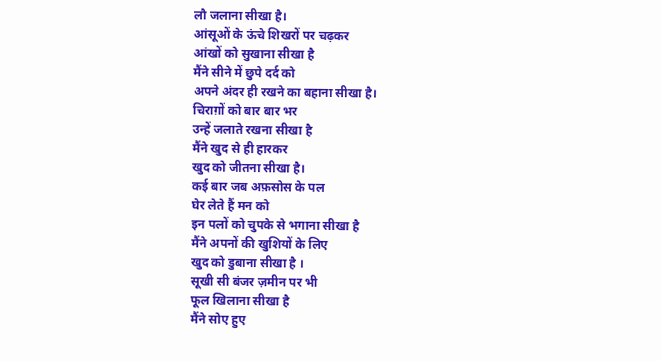लौ जलाना सीखा है।
आंसूओं के ऊंचे शिखरों पर चढ़कर
आंखों को सुखाना सीखा है
मैंने सीने में छुपे दर्द को
अपने अंदर ही रखने का बहाना सीखा है।
चिराग़ों को बार बार भर
उन्हें जलाते रखना सीखा है
मैंने खुद से ही हारकर
खुद को जीतना सीखा है।
कई बार जब अफ़सोस के पल
घेर लेते हैं मन को
इन पलों को चुपके से भगाना सीखा है
मैंने अपनों की खुशियों के लिए
खुद को डुबाना सीखा है ।
सूखी सी बंजर ज़मीन पर भी
फूल खिलाना सीखा है
मैंने सोए हुए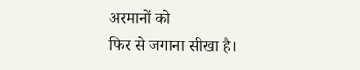अरमानों को
फिर से जगाना सीखा है।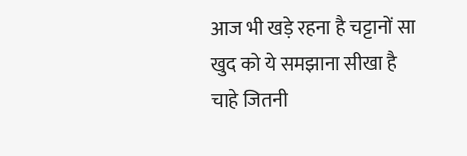आज भी खड़े रहना है चट्टानों सा
खुद को ये समझाना सीखा है
चाहे जितनी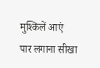मुश्किलें आएं
पार लगाना सीखा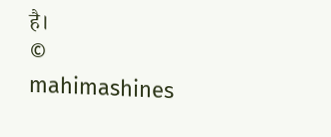है।
© mahimashines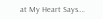at My Heart Says….